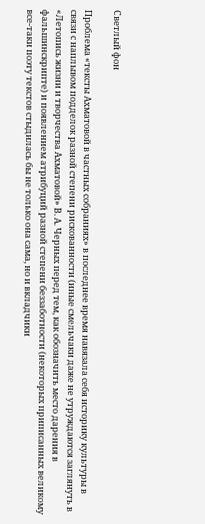Светлый фон

Проблема «тексты Ахматовой в частных собраниях» в последнее время навязала себя историку культуры в связи с наплывом подделок разной степени рискованности (иные смельчаки даже не утруждаются заглянуть в «Летопись жизни и творчества Ахматовой» В. А. Черных перед тем, как обозначить место дарения в фальшинскрипте) и появлением атрибуций разной степени беззаботности (некоторых приписанных великому все-таки поэту текстов стыдилась бы не только она сама, но и вкладчики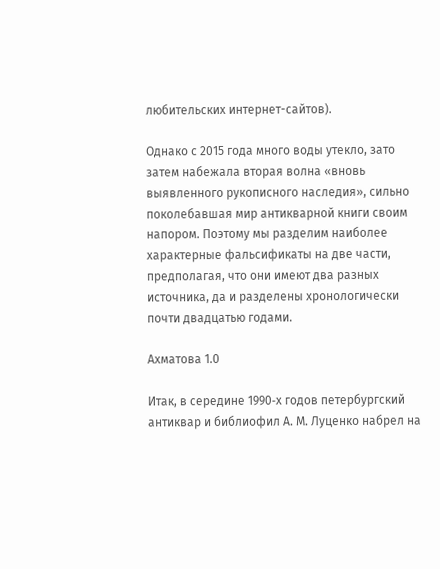любительских интернет-сайтов).

Однако с 2015 года много воды утекло, зато затем набежала вторая волна «вновь выявленного рукописного наследия», сильно поколебавшая мир антикварной книги своим напором. Поэтому мы разделим наиболее характерные фальсификаты на две части, предполагая, что они имеют два разных источника, да и разделены хронологически почти двадцатью годами.

Ахматова 1.0

Итак, в середине 1990‐х годов петербургский антиквар и библиофил А. М. Луценко набрел на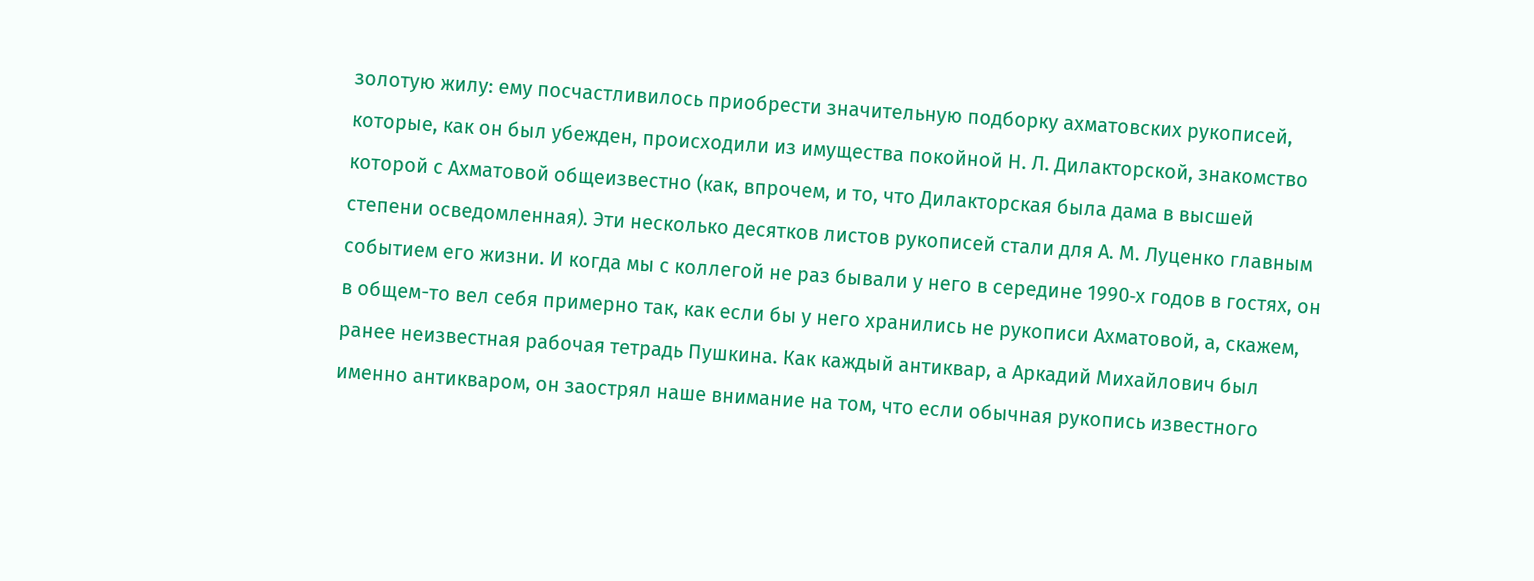золотую жилу: ему посчастливилось приобрести значительную подборку ахматовских рукописей, которые, как он был убежден, происходили из имущества покойной Н. Л. Дилакторской, знакомство которой с Ахматовой общеизвестно (как, впрочем, и то, что Дилакторская была дама в высшей степени осведомленная). Эти несколько десятков листов рукописей стали для А. М. Луценко главным событием его жизни. И когда мы с коллегой не раз бывали у него в середине 1990‐х годов в гостях, он в общем-то вел себя примерно так, как если бы у него хранились не рукописи Ахматовой, а, скажем, ранее неизвестная рабочая тетрадь Пушкина. Как каждый антиквар, а Аркадий Михайлович был именно антикваром, он заострял наше внимание на том, что если обычная рукопись известного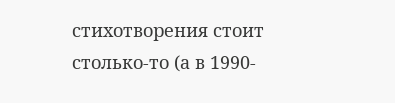стихотворения стоит столько-то (а в 1990‐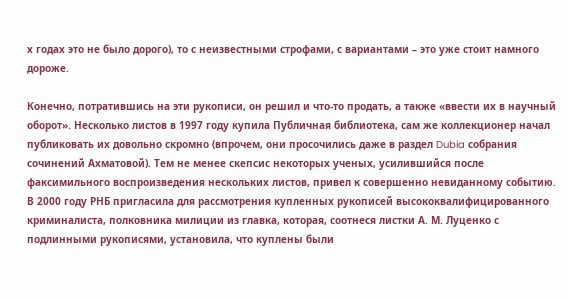х годах это не было дорого), то с неизвестными строфами, с вариантами – это уже стоит намного дороже.

Конечно, потратившись на эти рукописи, он решил и что-то продать, а также «ввести их в научный оборот». Несколько листов в 1997 году купила Публичная библиотека, сам же коллекционер начал публиковать их довольно скромно (впрочем, они просочились даже в раздел Dubia собрания сочинений Ахматовой). Тем не менее скепсис некоторых ученых, усилившийся после факсимильного воспроизведения нескольких листов, привел к совершенно невиданному событию. В 2000 году РНБ пригласила для рассмотрения купленных рукописей высококвалифицированного криминалиста, полковника милиции из главка, которая, соотнеся листки А. М. Луценко с подлинными рукописями, установила, что куплены были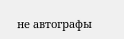не автографы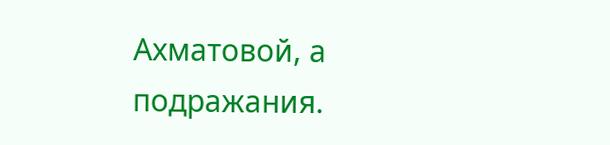Ахматовой, а подражания.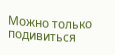Можно только подивиться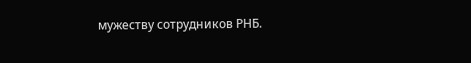мужеству сотрудников РНБ.